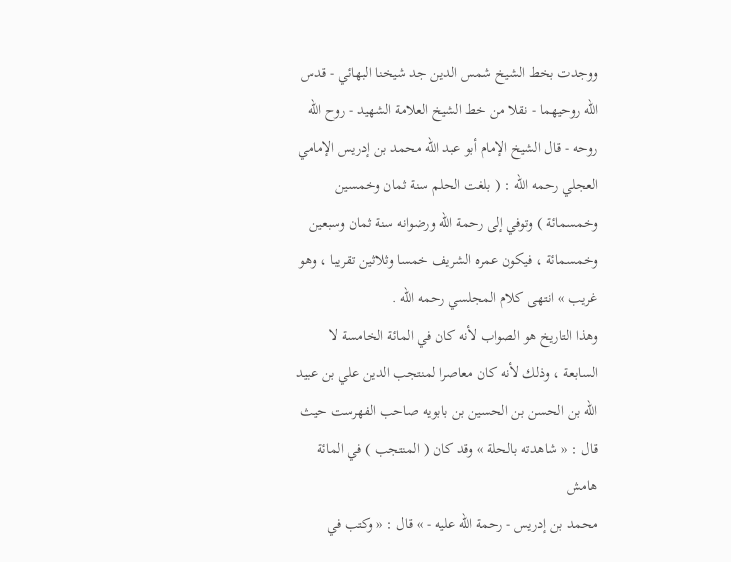ووجدت بخط الشيخ شمس الدين جد شيخنا البهائي - قدس اللّه روحيهما - نقلا من خط الشيخ العلامة الشهيد - روح اللّه روحه - قال الشيخ الإمام أبو عبد اللّه محمد بن إدريس الإمامي العجلي رحمه اللّه : ( بلغت الحلم سنة ثمان وخمسين وخمسمائة ) وتوفي إلى رحمة اللّه ورضوانه سنة ثمان وسبعين وخمسمائة ، فيكون عمره الشريف خمسا وثلاثين تقريبا ، وهو غريب » انتهى كلام المجلسي رحمه اللّه .
وهذا التاريخ هو الصواب لأنه كان في المائة الخامسة لا السابعة ، وذلك لأنه كان معاصرا لمنتجب الدين علي بن عبيد اللّه بن الحسن بن الحسين بن بابويه صاحب الفهرست حيث قال : « شاهدته بالحلة » وقد كان ( المنتجب ) في المائة
هامش
محمد بن إدريس - رحمة اللّه عليه - » قال : « وكتب في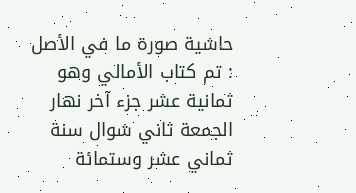حاشية صورة ما في الأصل : تم كتاب الأمالي وهو ثمانية عشر جزء آخر نهار الجمعة ثاني شوال سنة ثماني عشر وستمائة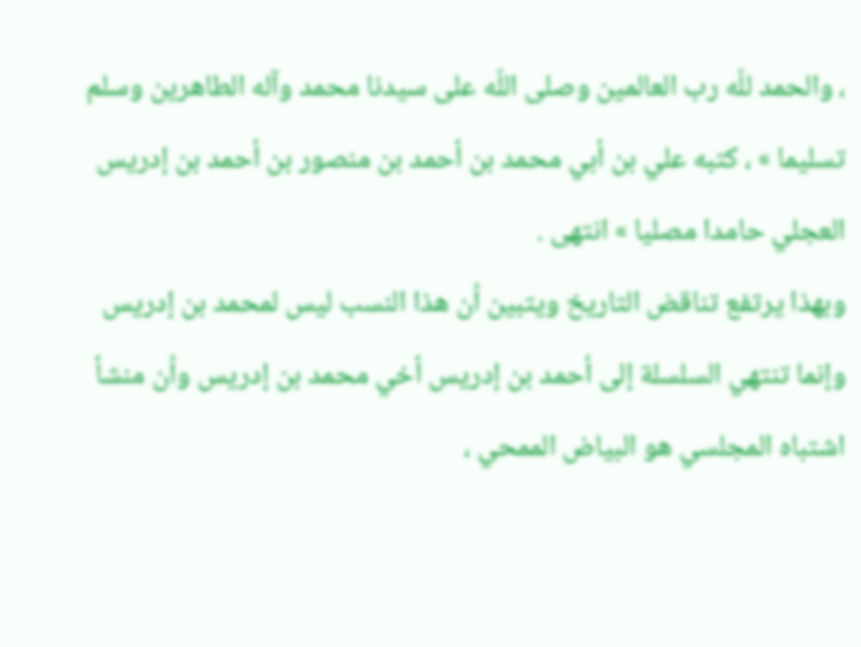، والحمد للّه رب العالمين وصلى اللّه على سيدنا محمد وآله الطاهرين وسلم تسليما » ، كتبه علي بن أبي محمد بن أحمد بن منصور بن أحمد بن إدريس العجلي حامدا مصليا » انتهى .
وبهذا يرتفع تناقض التاريخ ويتبين أن هذا النسب ليس لمحمد بن إدريس وإنما تنتهي السلسلة إلى أحمد بن إدريس أخي محمد بن إدريس وأن منشأ اشتباه المجلسي هو البياض الممحي ،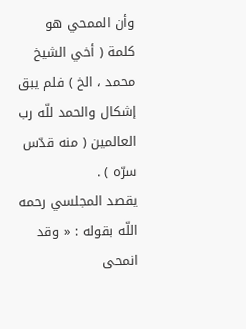وأن الممحي هو كلمة ( أخي الشيخ محمد ، الخ ) فلم يبق إشكال والحمد للّه رب العالمين ( منه قدّس سرّه ) .
يقصد المجلسي رحمه اللّه بقوله : « وقد انمحى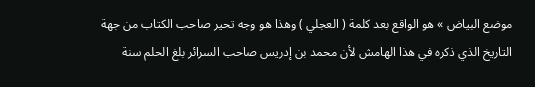موضع البياض » هو الواقع بعد كلمة ( العجلي ) وهذا هو وجه تحير صاحب الكتاب من جهة التاريخ الذي ذكره في هذا الهامش لأن محمد بن إدريس صاحب السرائر بلغ الحلم سنة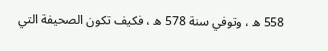558 ه ، وتوفي سنة 578 ه ، فكيف تكون الصحيفة التي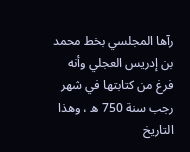رآها المجلسي بخط محمد بن إدريس العجلي وأنه فرغ من كتابتها في شهر رجب سنة 750 ه ، وهذا التاريخ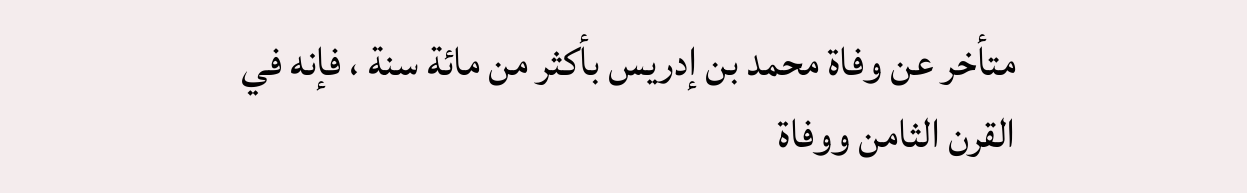متأخر عن وفاة محمد بن إدريس بأكثر من مائة سنة ، فإنه في القرن الثامن ووفاة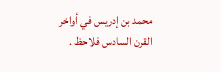محمد بن إدريس في أواخر القرن السادس فلاحظ .